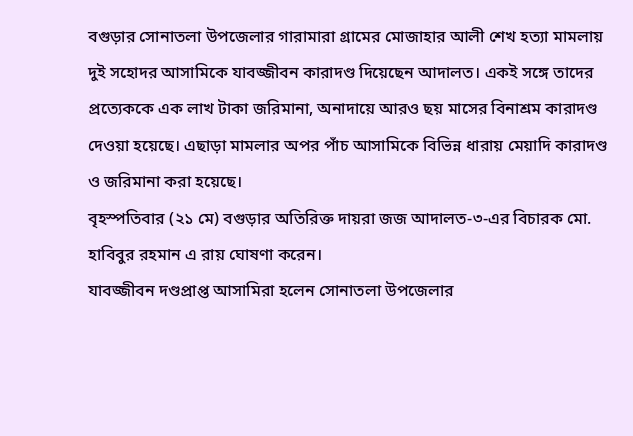বগুড়ার সোনাতলা উপজেলার গারামারা গ্রামের মোজাহার আলী শেখ হত্যা মামলায় দুই সহোদর আসামিকে যাবজ্জীবন কারাদণ্ড দিয়েছেন আদালত। একই সঙ্গে তাদের প্রত্যেককে এক লাখ টাকা জরিমানা, অনাদায়ে আরও ছয় মাসের বিনাশ্রম কারাদণ্ড দেওয়া হয়েছে। এছাড়া মামলার অপর পাঁচ আসামিকে বিভিন্ন ধারায় মেয়াদি কারাদণ্ড ও জরিমানা করা হয়েছে।
বৃহস্পতিবার (২১ মে) বগুড়ার অতিরিক্ত দায়রা জজ আদালত-৩-এর বিচারক মো. হাবিবুর রহমান এ রায় ঘোষণা করেন।
যাবজ্জীবন দণ্ডপ্রাপ্ত আসামিরা হলেন সোনাতলা উপজেলার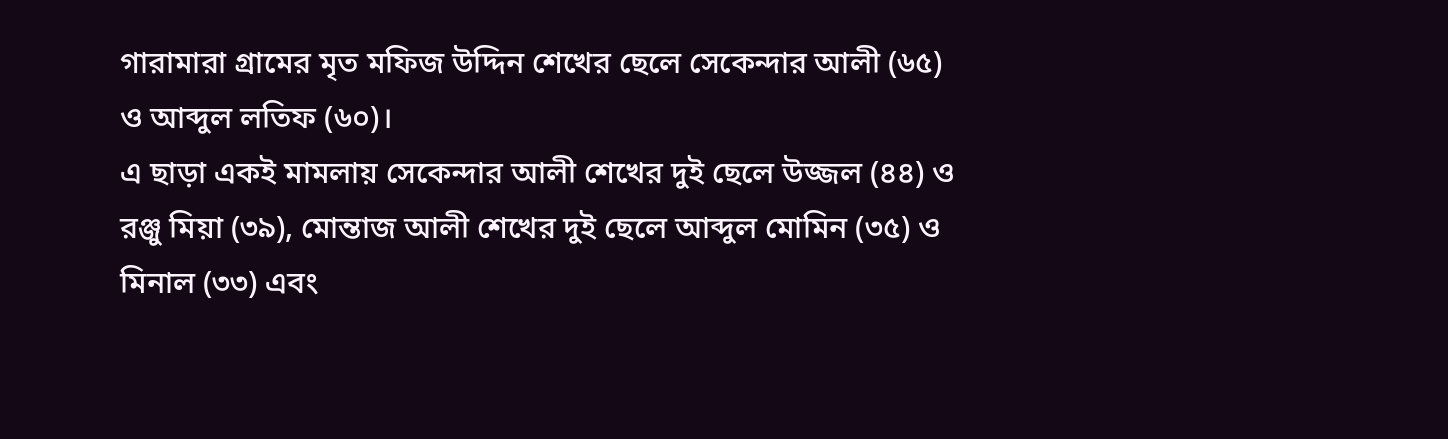গারামারা গ্রামের মৃত মফিজ উদ্দিন শেখের ছেলে সেকেন্দার আলী (৬৫) ও আব্দুল লতিফ (৬০)।
এ ছাড়া একই মামলায় সেকেন্দার আলী শেখের দুই ছেলে উজ্জল (৪৪) ও রঞ্জু মিয়া (৩৯), মোন্তাজ আলী শেখের দুই ছেলে আব্দুল মোমিন (৩৫) ও মিনাল (৩৩) এবং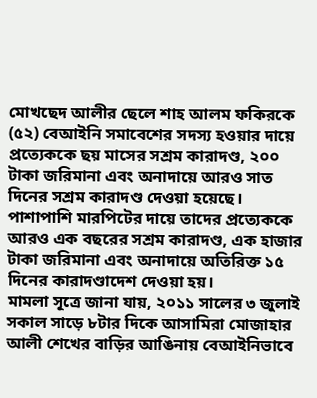মোখছেদ আলীর ছেলে শাহ আলম ফকিরকে (৫২) বেআইনি সমাবেশের সদস্য হওয়ার দায়ে প্রত্যেককে ছয় মাসের সশ্রম কারাদণ্ড, ২০০ টাকা জরিমানা এবং অনাদায়ে আরও সাত দিনের সশ্রম কারাদণ্ড দেওয়া হয়েছে। পাশাপাশি মারপিটের দায়ে তাদের প্রত্যেককে আরও এক বছরের সশ্রম কারাদণ্ড, এক হাজার টাকা জরিমানা এবং অনাদায়ে অতিরিক্ত ১৫ দিনের কারাদণ্ডাদেশ দেওয়া হয়।
মামলা সূত্রে জানা যায়, ২০১১ সালের ৩ জুলাই সকাল সাড়ে ৮টার দিকে আসামিরা মোজাহার আলী শেখের বাড়ির আঙিনায় বেআইনিভাবে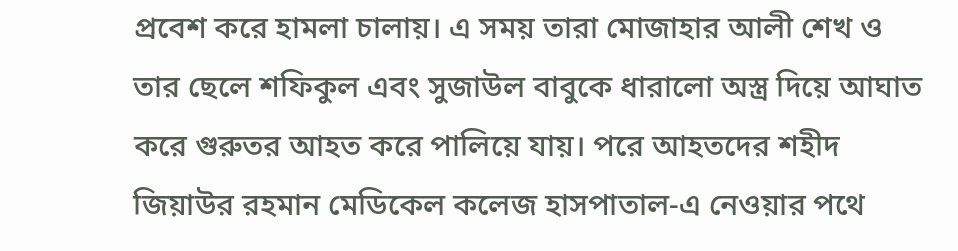প্রবেশ করে হামলা চালায়। এ সময় তারা মোজাহার আলী শেখ ও তার ছেলে শফিকুল এবং সুজাউল বাবুকে ধারালো অস্ত্র দিয়ে আঘাত করে গুরুতর আহত করে পালিয়ে যায়। পরে আহতদের শহীদ জিয়াউর রহমান মেডিকেল কলেজ হাসপাতাল-এ নেওয়ার পথে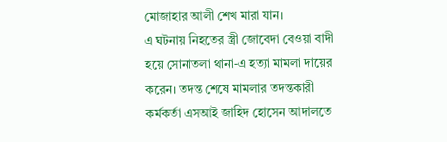মোজাহার আলী শেখ মারা যান।
এ ঘটনায় নিহতের স্ত্রী জোবেদা বেওয়া বাদী হয়ে সোনাতলা থানা-এ হত্যা মামলা দায়ের করেন। তদন্ত শেষে মামলার তদন্তকারী কর্মকর্তা এসআই জাহিদ হোসেন আদালতে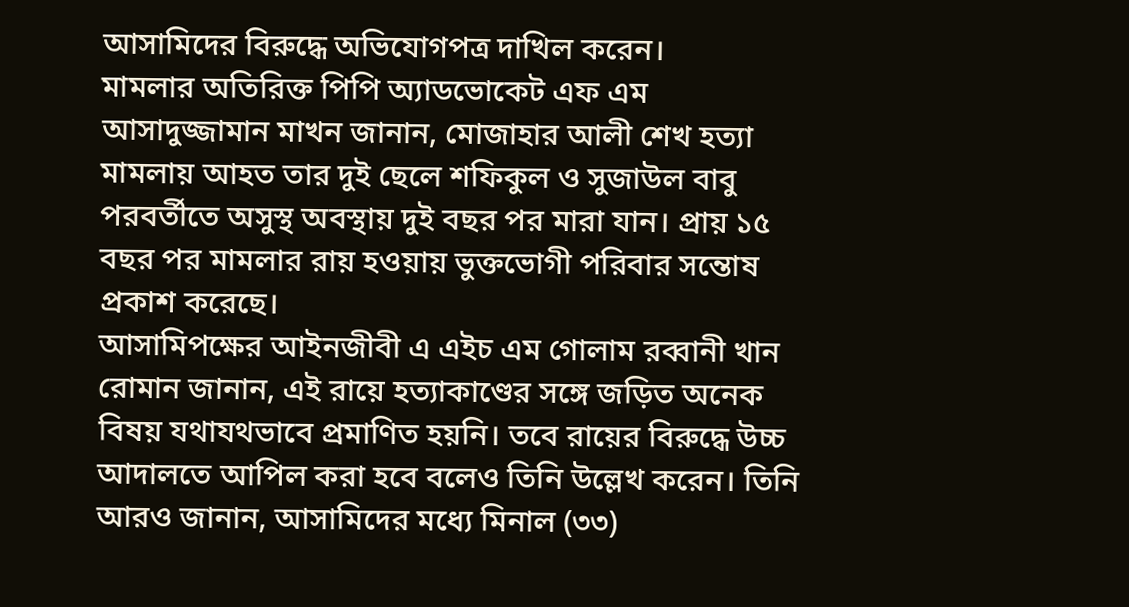আসামিদের বিরুদ্ধে অভিযোগপত্র দাখিল করেন।
মামলার অতিরিক্ত পিপি অ্যাডভোকেট এফ এম আসাদুজ্জামান মাখন জানান, মোজাহার আলী শেখ হত্যা মামলায় আহত তার দুই ছেলে শফিকুল ও সুজাউল বাবু পরবর্তীতে অসুস্থ অবস্থায় দুই বছর পর মারা যান। প্রায় ১৫ বছর পর মামলার রায় হওয়ায় ভুক্তভোগী পরিবার সন্তোষ প্রকাশ করেছে।
আসামিপক্ষের আইনজীবী এ এইচ এম গোলাম রব্বানী খান রোমান জানান, এই রায়ে হত্যাকাণ্ডের সঙ্গে জড়িত অনেক বিষয় যথাযথভাবে প্রমাণিত হয়নি। তবে রায়ের বিরুদ্ধে উচ্চ আদালতে আপিল করা হবে বলেও তিনি উল্লেখ করেন। তিনি আরও জানান, আসামিদের মধ্যে মিনাল (৩৩)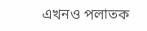এখনও পলাতক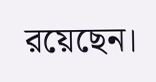রয়েছেন।